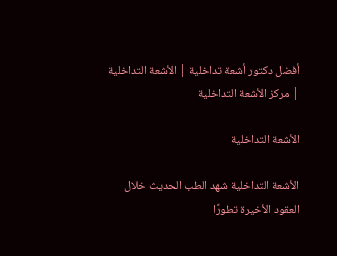أفضل دكتور أشعة تداخلية | الأشعة التداخلية | مركز الأشعة التداخلية

الأشعة التداخلية

الأشعة التداخلية شهد الطب الحديث خلال العقود الأخيرة تطورًا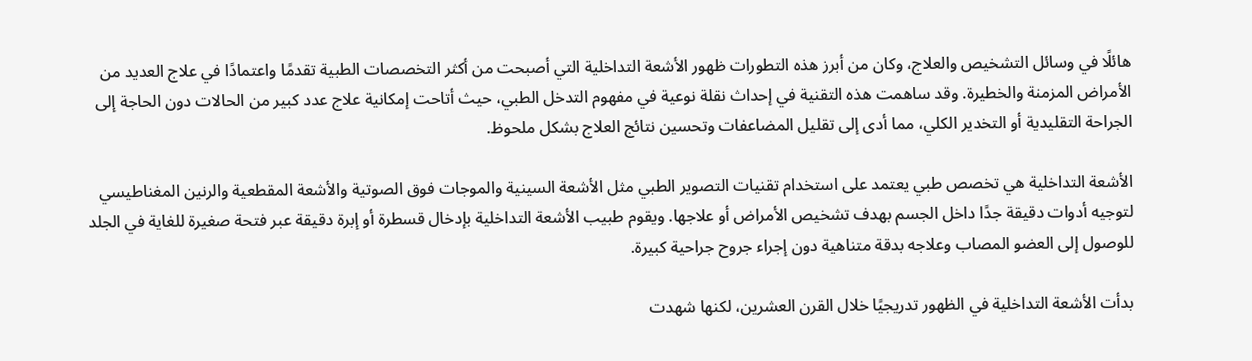هائلًا في وسائل التشخيص والعلاج، وكان من أبرز هذه التطورات ظهور الأشعة التداخلية التي أصبحت من أكثر التخصصات الطبية تقدمًا واعتمادًا في علاج العديد من الأمراض المزمنة والخطيرة. وقد ساهمت هذه التقنية في إحداث نقلة نوعية في مفهوم التدخل الطبي، حيث أتاحت إمكانية علاج عدد كبير من الحالات دون الحاجة إلى الجراحة التقليدية أو التخدير الكلي، مما أدى إلى تقليل المضاعفات وتحسين نتائج العلاج بشكل ملحوظ.

الأشعة التداخلية هي تخصص طبي يعتمد على استخدام تقنيات التصوير الطبي مثل الأشعة السينية والموجات فوق الصوتية والأشعة المقطعية والرنين المغناطيسي لتوجيه أدوات دقيقة جدًا داخل الجسم بهدف تشخيص الأمراض أو علاجها. ويقوم طبيب الأشعة التداخلية بإدخال قسطرة أو إبرة دقيقة عبر فتحة صغيرة للغاية في الجلد للوصول إلى العضو المصاب وعلاجه بدقة متناهية دون إجراء جروح جراحية كبيرة.

بدأت الأشعة التداخلية في الظهور تدريجيًا خلال القرن العشرين، لكنها شهدت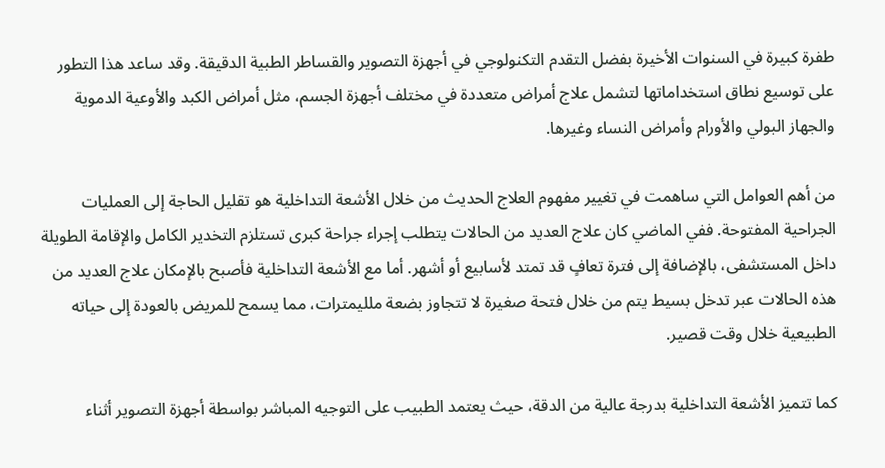طفرة كبيرة في السنوات الأخيرة بفضل التقدم التكنولوجي في أجهزة التصوير والقساطر الطبية الدقيقة. وقد ساعد هذا التطور على توسيع نطاق استخداماتها لتشمل علاج أمراض متعددة في مختلف أجهزة الجسم، مثل أمراض الكبد والأوعية الدموية والجهاز البولي والأورام وأمراض النساء وغيرها.

من أهم العوامل التي ساهمت في تغيير مفهوم العلاج الحديث من خلال الأشعة التداخلية هو تقليل الحاجة إلى العمليات الجراحية المفتوحة. ففي الماضي كان علاج العديد من الحالات يتطلب إجراء جراحة كبرى تستلزم التخدير الكامل والإقامة الطويلة داخل المستشفى، بالإضافة إلى فترة تعافٍ قد تمتد لأسابيع أو أشهر. أما مع الأشعة التداخلية فأصبح بالإمكان علاج العديد من هذه الحالات عبر تدخل بسيط يتم من خلال فتحة صغيرة لا تتجاوز بضعة ملليمترات، مما يسمح للمريض بالعودة إلى حياته الطبيعية خلال وقت قصير.

كما تتميز الأشعة التداخلية بدرجة عالية من الدقة، حيث يعتمد الطبيب على التوجيه المباشر بواسطة أجهزة التصوير أثناء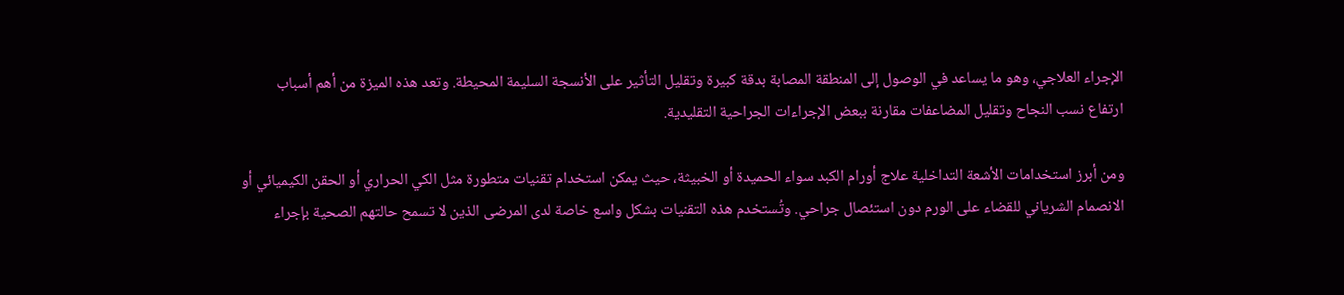الإجراء العلاجي، وهو ما يساعد في الوصول إلى المنطقة المصابة بدقة كبيرة وتقليل التأثير على الأنسجة السليمة المحيطة. وتعد هذه الميزة من أهم أسباب ارتفاع نسب النجاح وتقليل المضاعفات مقارنة ببعض الإجراءات الجراحية التقليدية.

ومن أبرز استخدامات الأشعة التداخلية علاج أورام الكبد سواء الحميدة أو الخبيثة، حيث يمكن استخدام تقنيات متطورة مثل الكي الحراري أو الحقن الكيميائي أو الانصمام الشرياني للقضاء على الورم دون استئصال جراحي. وتُستخدم هذه التقنيات بشكل واسع خاصة لدى المرضى الذين لا تسمح حالتهم الصحية بإجراء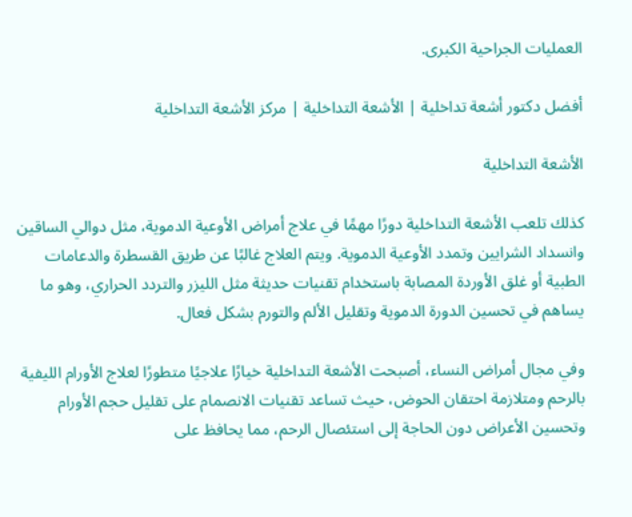العمليات الجراحية الكبرى.

أفضل دكتور أشعة تداخلية | الأشعة التداخلية | مركز الأشعة التداخلية

الأشعة التداخلية

كذلك تلعب الأشعة التداخلية دورًا مهمًا في علاج أمراض الأوعية الدموية، مثل دوالي الساقين وانسداد الشرايين وتمدد الأوعية الدموية. ويتم العلاج غالبًا عن طريق القسطرة والدعامات الطبية أو غلق الأوردة المصابة باستخدام تقنيات حديثة مثل الليزر والتردد الحراري، وهو ما يساهم في تحسين الدورة الدموية وتقليل الألم والتورم بشكل فعال.

وفي مجال أمراض النساء، أصبحت الأشعة التداخلية خيارًا علاجيًا متطورًا لعلاج الأورام الليفية بالرحم ومتلازمة احتقان الحوض، حيث تساعد تقنيات الانصمام على تقليل حجم الأورام وتحسين الأعراض دون الحاجة إلى استئصال الرحم، مما يحافظ على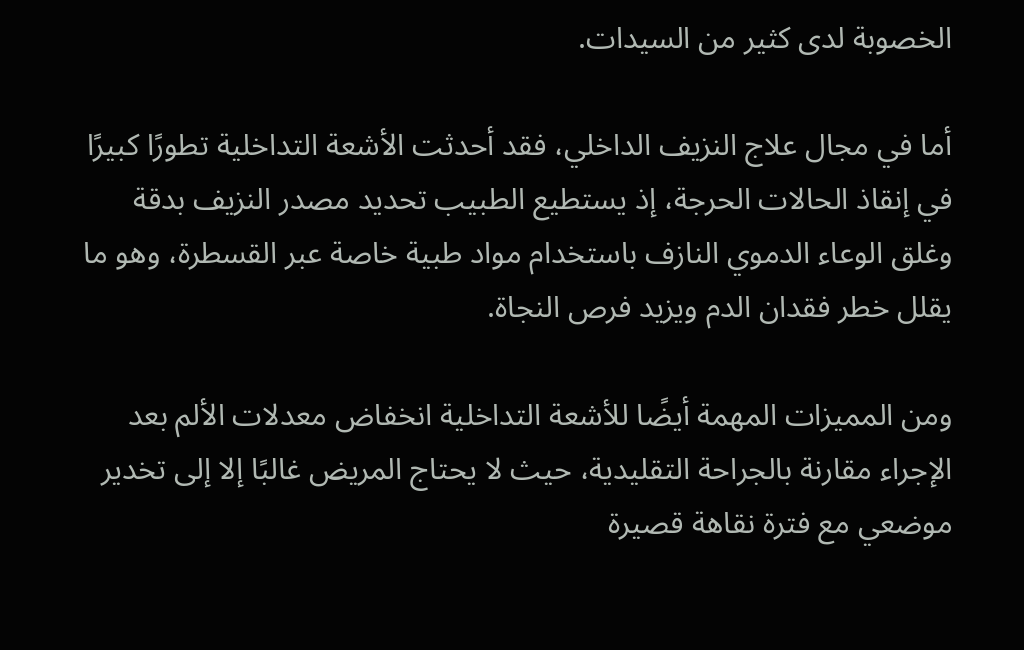الخصوبة لدى كثير من السيدات.

أما في مجال علاج النزيف الداخلي، فقد أحدثت الأشعة التداخلية تطورًا كبيرًا في إنقاذ الحالات الحرجة، إذ يستطيع الطبيب تحديد مصدر النزيف بدقة وغلق الوعاء الدموي النازف باستخدام مواد طبية خاصة عبر القسطرة، وهو ما يقلل خطر فقدان الدم ويزيد فرص النجاة.

ومن المميزات المهمة أيضًا للأشعة التداخلية انخفاض معدلات الألم بعد الإجراء مقارنة بالجراحة التقليدية، حيث لا يحتاج المريض غالبًا إلا إلى تخدير موضعي مع فترة نقاهة قصيرة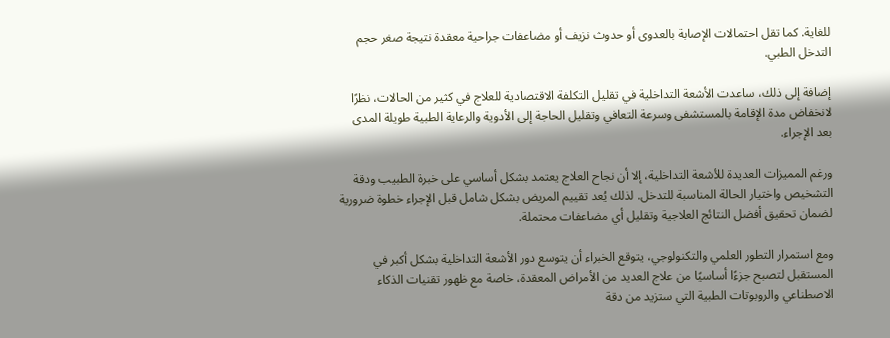للغاية. كما تقل احتمالات الإصابة بالعدوى أو حدوث نزيف أو مضاعفات جراحية معقدة نتيجة صغر حجم التدخل الطبي.

إضافة إلى ذلك، ساعدت الأشعة التداخلية في تقليل التكلفة الاقتصادية للعلاج في كثير من الحالات، نظرًا لانخفاض مدة الإقامة بالمستشفى وسرعة التعافي وتقليل الحاجة إلى الأدوية والرعاية الطبية طويلة المدى بعد الإجراء.

ورغم المميزات العديدة للأشعة التداخلية، إلا أن نجاح العلاج يعتمد بشكل أساسي على خبرة الطبيب ودقة التشخيص واختيار الحالة المناسبة للتدخل. لذلك يُعد تقييم المريض بشكل شامل قبل الإجراء خطوة ضرورية لضمان تحقيق أفضل النتائج العلاجية وتقليل أي مضاعفات محتملة.

ومع استمرار التطور العلمي والتكنولوجي، يتوقع الخبراء أن يتوسع دور الأشعة التداخلية بشكل أكبر في المستقبل لتصبح جزءًا أساسيًا من علاج العديد من الأمراض المعقدة، خاصة مع ظهور تقنيات الذكاء الاصطناعي والروبوتات الطبية التي ستزيد من دقة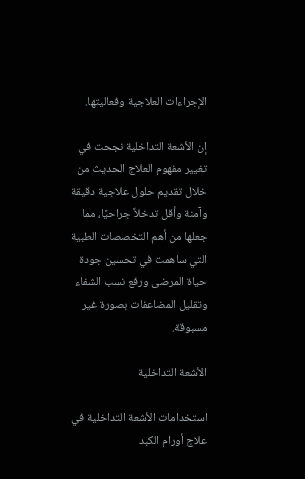الإجراءات العلاجية وفعاليتها.

إن الأشعة التداخلية نجحت في تغيير مفهوم العلاج الحديث من خلال تقديم حلول علاجية دقيقة وآمنة وأقل تدخلاً جراحيًا، مما جعلها من أهم التخصصات الطبية التي ساهمت في تحسين جودة حياة المرضى ورفع نسب الشفاء وتقليل المضاعفات بصورة غير مسبوقة.

الأشعة التداخلية

استخدامات الأشعة التداخلية في علاج أورام الكبد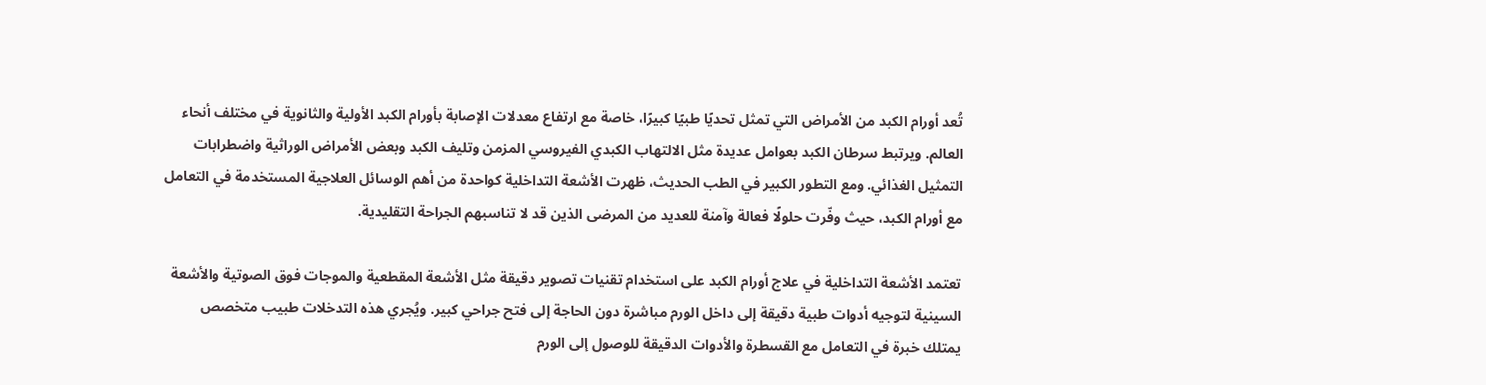تُعد أورام الكبد من الأمراض التي تمثل تحديًا طبيًا كبيرًا، خاصة مع ارتفاع معدلات الإصابة بأورام الكبد الأولية والثانوية في مختلف أنحاء العالم. ويرتبط سرطان الكبد بعوامل عديدة مثل الالتهاب الكبدي الفيروسي المزمن وتليف الكبد وبعض الأمراض الوراثية واضطرابات التمثيل الغذائي. ومع التطور الكبير في الطب الحديث، ظهرت الأشعة التداخلية كواحدة من أهم الوسائل العلاجية المستخدمة في التعامل مع أورام الكبد، حيث وفّرت حلولًا فعالة وآمنة للعديد من المرضى الذين قد لا تناسبهم الجراحة التقليدية.

تعتمد الأشعة التداخلية في علاج أورام الكبد على استخدام تقنيات تصوير دقيقة مثل الأشعة المقطعية والموجات فوق الصوتية والأشعة السينية لتوجيه أدوات طبية دقيقة إلى داخل الورم مباشرة دون الحاجة إلى فتح جراحي كبير. ويُجري هذه التدخلات طبيب متخصص يمتلك خبرة في التعامل مع القسطرة والأدوات الدقيقة للوصول إلى الورم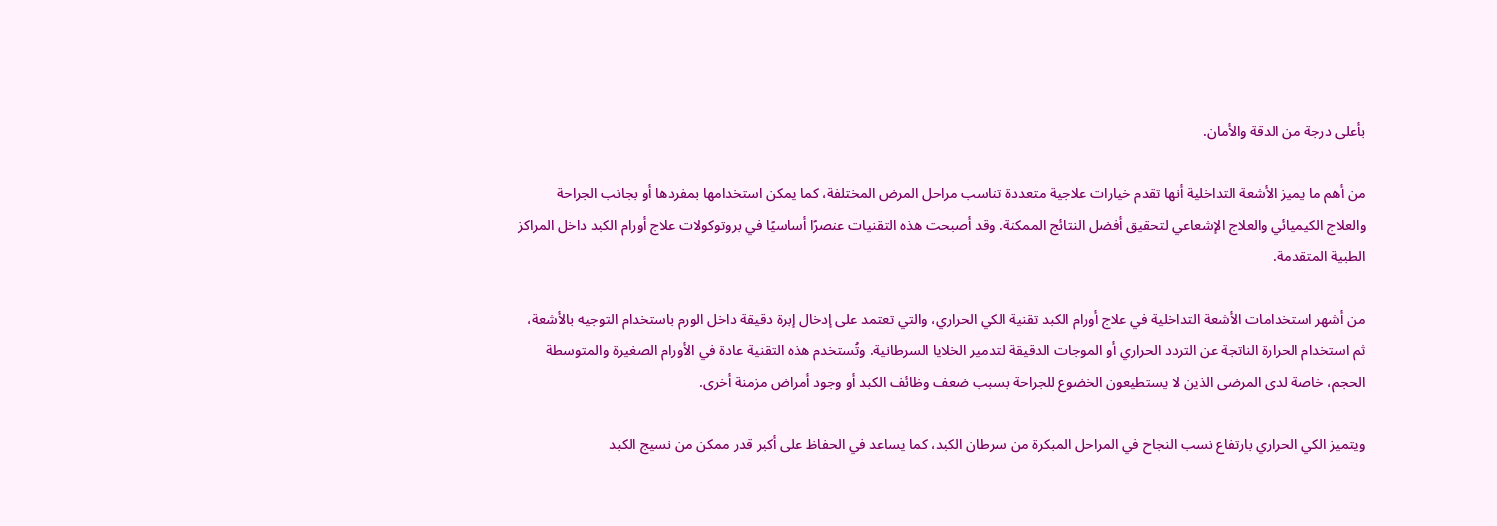بأعلى درجة من الدقة والأمان.

من أهم ما يميز الأشعة التداخلية أنها تقدم خيارات علاجية متعددة تناسب مراحل المرض المختلفة، كما يمكن استخدامها بمفردها أو بجانب الجراحة والعلاج الكيميائي والعلاج الإشعاعي لتحقيق أفضل النتائج الممكنة. وقد أصبحت هذه التقنيات عنصرًا أساسيًا في بروتوكولات علاج أورام الكبد داخل المراكز الطبية المتقدمة.

من أشهر استخدامات الأشعة التداخلية في علاج أورام الكبد تقنية الكي الحراري، والتي تعتمد على إدخال إبرة دقيقة داخل الورم باستخدام التوجيه بالأشعة، ثم استخدام الحرارة الناتجة عن التردد الحراري أو الموجات الدقيقة لتدمير الخلايا السرطانية. وتُستخدم هذه التقنية عادة في الأورام الصغيرة والمتوسطة الحجم، خاصة لدى المرضى الذين لا يستطيعون الخضوع للجراحة بسبب ضعف وظائف الكبد أو وجود أمراض مزمنة أخرى.

ويتميز الكي الحراري بارتفاع نسب النجاح في المراحل المبكرة من سرطان الكبد، كما يساعد في الحفاظ على أكبر قدر ممكن من نسيج الكبد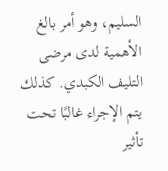السليم، وهو أمر بالغ الأهمية لدى مرضى التليف الكبدي. كذلك يتم الإجراء غالبًا تحت تأثير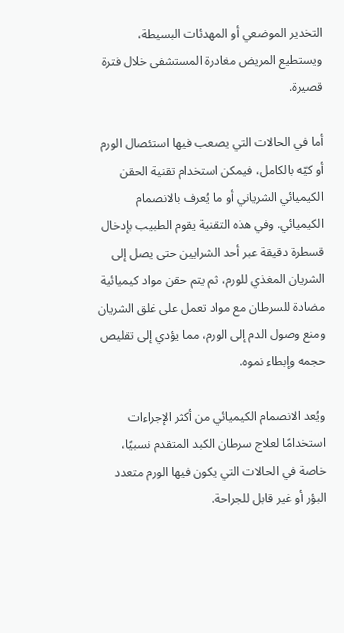التخدير الموضعي أو المهدئات البسيطة، ويستطيع المريض مغادرة المستشفى خلال فترة قصيرة.

أما في الحالات التي يصعب فيها استئصال الورم أو كيّه بالكامل، فيمكن استخدام تقنية الحقن الكيميائي الشرياني أو ما يُعرف بالانصمام الكيميائي. وفي هذه التقنية يقوم الطبيب بإدخال قسطرة دقيقة عبر أحد الشرايين حتى يصل إلى الشريان المغذي للورم، ثم يتم حقن مواد كيميائية مضادة للسرطان مع مواد تعمل على غلق الشريان ومنع وصول الدم إلى الورم، مما يؤدي إلى تقليص حجمه وإبطاء نموه.

ويُعد الانصمام الكيميائي من أكثر الإجراءات استخدامًا لعلاج سرطان الكبد المتقدم نسبيًا، خاصة في الحالات التي يكون فيها الورم متعدد البؤر أو غير قابل للجراحة.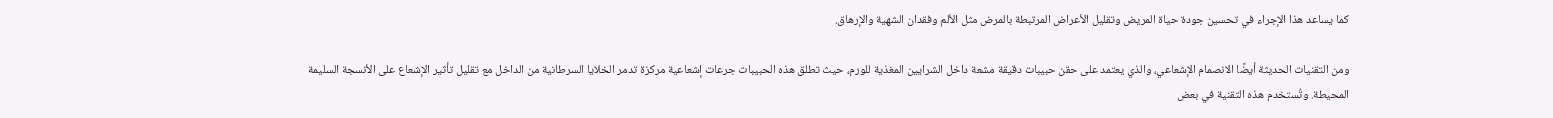كما يساعد هذا الإجراء في تحسين جودة حياة المريض وتقليل الأعراض المرتبطة بالمرض مثل الألم وفقدان الشهية والإرهاق.

ومن التقنيات الحديثة أيضًا الانصمام الإشعاعي، والذي يعتمد على حقن حبيبات دقيقة مشعة داخل الشرايين المغذية للورم، حيث تطلق هذه الحبيبات جرعات إشعاعية مركزة تدمر الخلايا السرطانية من الداخل مع تقليل تأثير الإشعاع على الأنسجة السليمة المحيطة. وتُستخدم هذه التقنية في بعض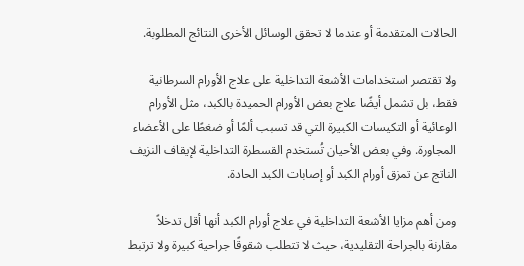الحالات المتقدمة أو عندما لا تحقق الوسائل الأخرى النتائج المطلوبة.

ولا تقتصر استخدامات الأشعة التداخلية على علاج الأورام السرطانية فقط، بل تشمل أيضًا علاج بعض الأورام الحميدة بالكبد، مثل الأورام الوعائية أو التكيسات الكبيرة التي قد تسبب ألمًا أو ضغطًا على الأعضاء المجاورة. وفي بعض الأحيان تُستخدم القسطرة التداخلية لإيقاف النزيف الناتج عن تمزق أورام الكبد أو إصابات الكبد الحادة.

ومن أهم مزايا الأشعة التداخلية في علاج أورام الكبد أنها أقل تدخلاً مقارنة بالجراحة التقليدية، حيث لا تتطلب شقوقًا جراحية كبيرة ولا ترتبط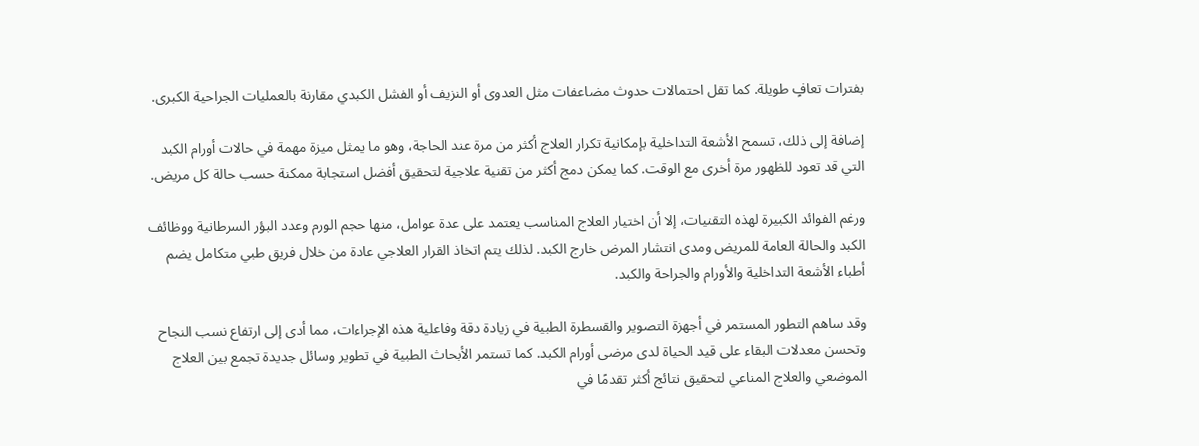بفترات تعافٍ طويلة. كما تقل احتمالات حدوث مضاعفات مثل العدوى أو النزيف أو الفشل الكبدي مقارنة بالعمليات الجراحية الكبرى.

إضافة إلى ذلك، تسمح الأشعة التداخلية بإمكانية تكرار العلاج أكثر من مرة عند الحاجة، وهو ما يمثل ميزة مهمة في حالات أورام الكبد التي قد تعود للظهور مرة أخرى مع الوقت. كما يمكن دمج أكثر من تقنية علاجية لتحقيق أفضل استجابة ممكنة حسب حالة كل مريض.

ورغم الفوائد الكبيرة لهذه التقنيات، إلا أن اختيار العلاج المناسب يعتمد على عدة عوامل، منها حجم الورم وعدد البؤر السرطانية ووظائف الكبد والحالة العامة للمريض ومدى انتشار المرض خارج الكبد. لذلك يتم اتخاذ القرار العلاجي عادة من خلال فريق طبي متكامل يضم أطباء الأشعة التداخلية والأورام والجراحة والكبد.

وقد ساهم التطور المستمر في أجهزة التصوير والقسطرة الطبية في زيادة دقة وفاعلية هذه الإجراءات، مما أدى إلى ارتفاع نسب النجاح وتحسن معدلات البقاء على قيد الحياة لدى مرضى أورام الكبد. كما تستمر الأبحاث الطبية في تطوير وسائل جديدة تجمع بين العلاج الموضعي والعلاج المناعي لتحقيق نتائج أكثر تقدمًا في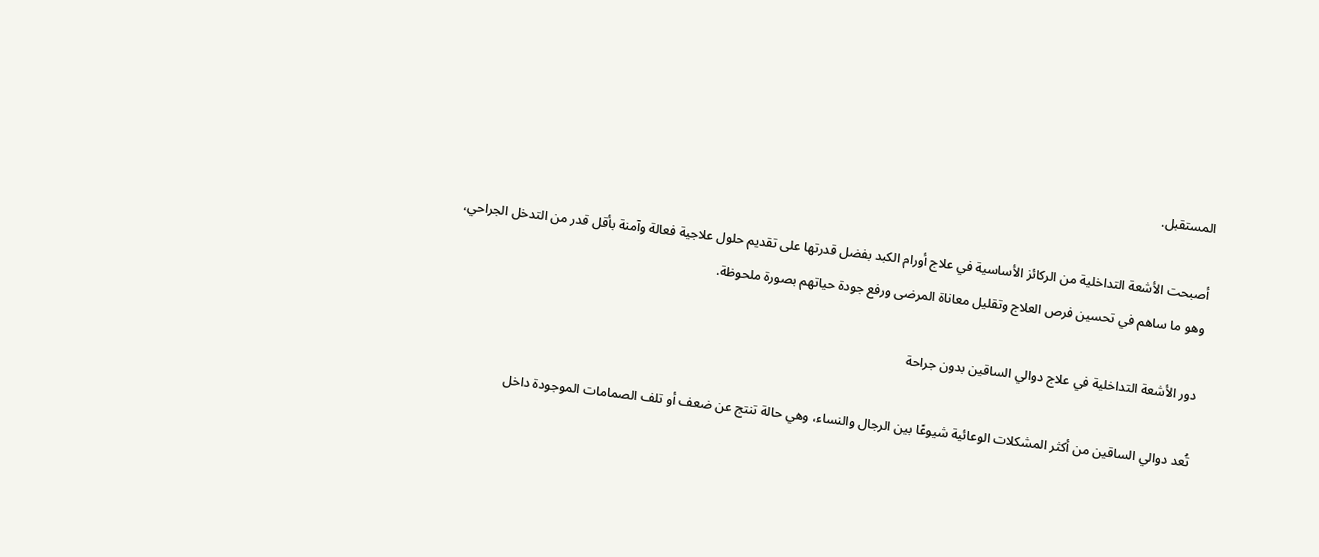المستقبل.

أصبحت الأشعة التداخلية من الركائز الأساسية في علاج أورام الكبد بفضل قدرتها على تقديم حلول علاجية فعالة وآمنة بأقل قدر من التدخل الجراحي، وهو ما ساهم في تحسين فرص العلاج وتقليل معاناة المرضى ورفع جودة حياتهم بصورة ملحوظة.

دور الأشعة التداخلية في علاج دوالي الساقين بدون جراحة

تُعد دوالي الساقين من أكثر المشكلات الوعائية شيوعًا بين الرجال والنساء، وهي حالة تنتج عن ضعف أو تلف الصمامات الموجودة داخل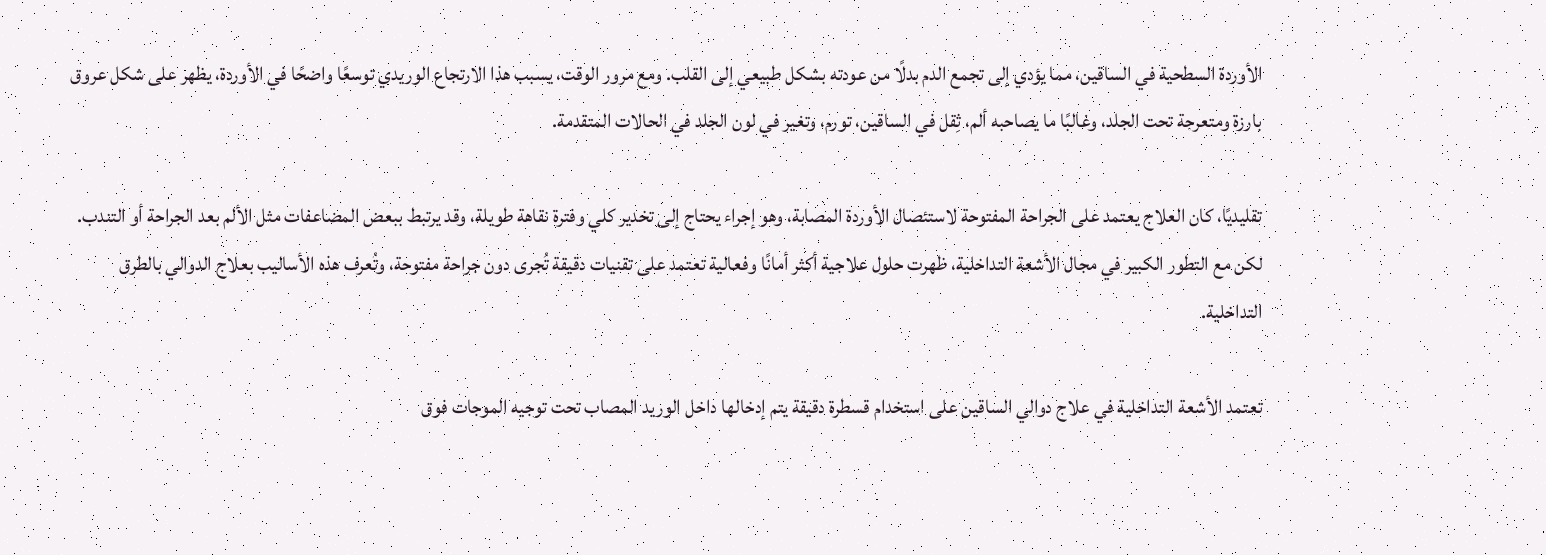الأوردة السطحية في الساقين، مما يؤدي إلى تجمع الدم بدلًا من عودته بشكل طبيعي إلى القلب. ومع مرور الوقت، يسبب هذا الارتجاع الوريدي توسعًا واضحًا في الأوردة، يظهر على شكل عروق بارزة ومتعرجة تحت الجلد، وغالبًا ما يصاحبه ألم، ثِقل في الساقين، تورم، وتغير في لون الجلد في الحالات المتقدمة.

تقليديًا، كان العلاج يعتمد على الجراحة المفتوحة لاستئصال الأوردة المصابة، وهو إجراء يحتاج إلى تخدير كلي وفترة نقاهة طويلة، وقد يرتبط ببعض المضاعفات مثل الألم بعد الجراحة أو التندب. لكن مع التطور الكبير في مجال الأشعة التداخلية، ظهرت حلول علاجية أكثر أمانًا وفعالية تعتمد على تقنيات دقيقة تُجرى دون جراحة مفتوحة، وتُعرف هذه الأساليب بعلاج الدوالي بالطرق التداخلية.

تعتمد الأشعة التداخلية في علاج دوالي الساقين على استخدام قسطرة دقيقة يتم إدخالها داخل الوريد المصاب تحت توجيه الموجات فوق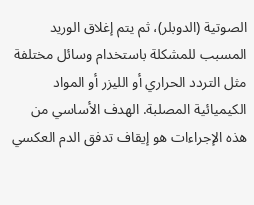الصوتية (الدوبلر)، ثم يتم إغلاق الوريد المسبب للمشكلة باستخدام وسائل مختلفة مثل التردد الحراري أو الليزر أو المواد الكيميائية المصلبة. الهدف الأساسي من هذه الإجراءات هو إيقاف تدفق الدم العكسي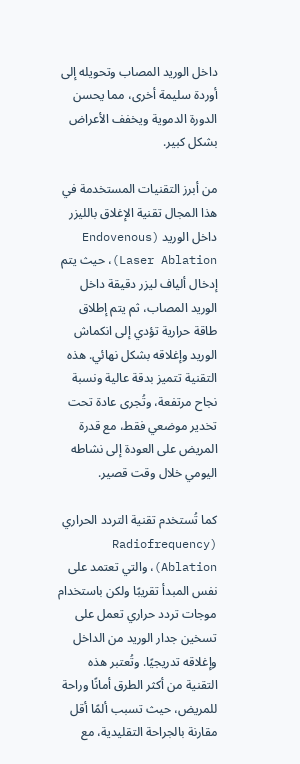داخل الوريد المصاب وتحويله إلى أوردة سليمة أخرى، مما يحسن الدورة الدموية ويخفف الأعراض بشكل كبير.

من أبرز التقنيات المستخدمة في هذا المجال تقنية الإغلاق بالليزر داخل الوريد (Endovenous Laser Ablation)، حيث يتم إدخال ألياف ليزر دقيقة داخل الوريد المصاب، ثم يتم إطلاق طاقة حرارية تؤدي إلى انكماش الوريد وإغلاقه بشكل نهائي. هذه التقنية تتميز بدقة عالية ونسبة نجاح مرتفعة، وتُجرى عادة تحت تخدير موضعي فقط، مع قدرة المريض على العودة إلى نشاطه اليومي خلال وقت قصير.

كما تُستخدم تقنية التردد الحراري (Radiofrequency Ablation)، والتي تعتمد على نفس المبدأ تقريبًا ولكن باستخدام موجات تردد حراري تعمل على تسخين جدار الوريد من الداخل وإغلاقه تدريجيًا. وتُعتبر هذه التقنية من أكثر الطرق أمانًا وراحة للمريض، حيث تسبب ألمًا أقل مقارنة بالجراحة التقليدية، مع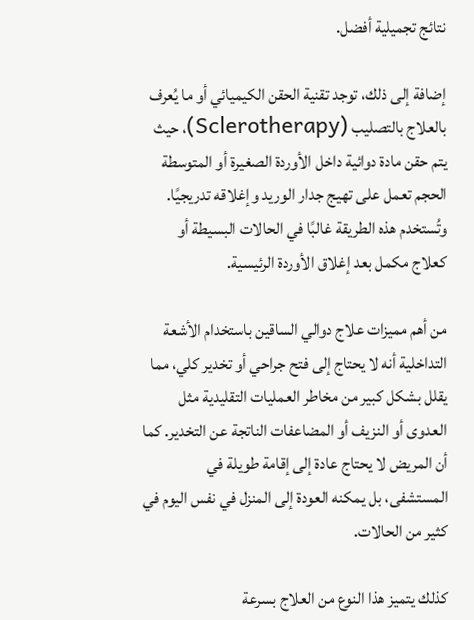نتائج تجميلية أفضل.

إضافة إلى ذلك، توجد تقنية الحقن الكيميائي أو ما يُعرف بالعلاج بالتصليب (Sclerotherapy)، حيث يتم حقن مادة دوائية داخل الأوردة الصغيرة أو المتوسطة الحجم تعمل على تهيج جدار الوريد وإغلاقه تدريجيًا. وتُستخدم هذه الطريقة غالبًا في الحالات البسيطة أو كعلاج مكمل بعد إغلاق الأوردة الرئيسية.

من أهم مميزات علاج دوالي الساقين باستخدام الأشعة التداخلية أنه لا يحتاج إلى فتح جراحي أو تخدير كلي، مما يقلل بشكل كبير من مخاطر العمليات التقليدية مثل العدوى أو النزيف أو المضاعفات الناتجة عن التخدير. كما أن المريض لا يحتاج عادة إلى إقامة طويلة في المستشفى، بل يمكنه العودة إلى المنزل في نفس اليوم في كثير من الحالات.

كذلك يتميز هذا النوع من العلاج بسرعة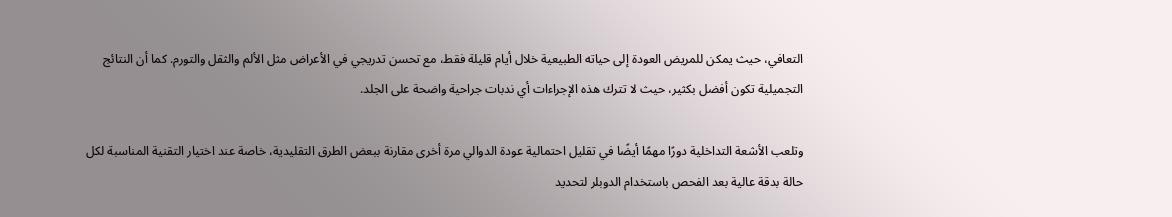التعافي، حيث يمكن للمريض العودة إلى حياته الطبيعية خلال أيام قليلة فقط، مع تحسن تدريجي في الأعراض مثل الألم والثقل والتورم. كما أن النتائج التجميلية تكون أفضل بكثير، حيث لا تترك هذه الإجراءات أي ندبات جراحية واضحة على الجلد.

وتلعب الأشعة التداخلية دورًا مهمًا أيضًا في تقليل احتمالية عودة الدوالي مرة أخرى مقارنة ببعض الطرق التقليدية، خاصة عند اختيار التقنية المناسبة لكل حالة بدقة عالية بعد الفحص باستخدام الدوبلر لتحديد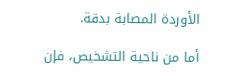الأوردة المصابة بدقة.

أما من ناحية التشخيص، فإن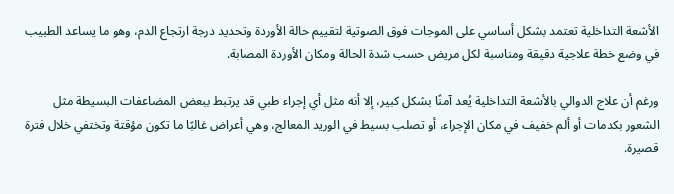الأشعة التداخلية تعتمد بشكل أساسي على الموجات فوق الصوتية لتقييم حالة الأوردة وتحديد درجة ارتجاع الدم، وهو ما يساعد الطبيب في وضع خطة علاجية دقيقة ومناسبة لكل مريض حسب شدة الحالة ومكان الأوردة المصابة.

ورغم أن علاج الدوالي بالأشعة التداخلية يُعد آمنًا بشكل كبير، إلا أنه مثل أي إجراء طبي قد يرتبط ببعض المضاعفات البسيطة مثل الشعور بكدمات أو ألم خفيف في مكان الإجراء، أو تصلب بسيط في الوريد المعالج، وهي أعراض غالبًا ما تكون مؤقتة وتختفي خلال فترة قصيرة.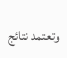وتعتمد نتائج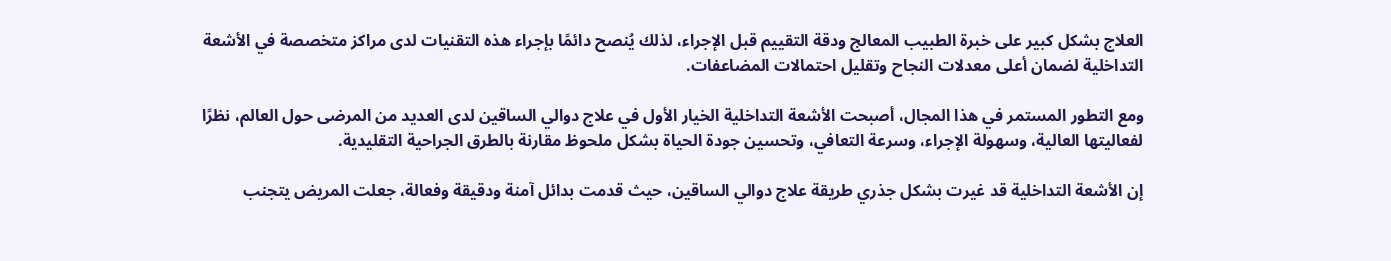العلاج بشكل كبير على خبرة الطبيب المعالج ودقة التقييم قبل الإجراء، لذلك يُنصح دائمًا بإجراء هذه التقنيات لدى مراكز متخصصة في الأشعة التداخلية لضمان أعلى معدلات النجاح وتقليل احتمالات المضاعفات.

ومع التطور المستمر في هذا المجال، أصبحت الأشعة التداخلية الخيار الأول في علاج دوالي الساقين لدى العديد من المرضى حول العالم، نظرًا لفعاليتها العالية، وسهولة الإجراء، وسرعة التعافي، وتحسين جودة الحياة بشكل ملحوظ مقارنة بالطرق الجراحية التقليدية.

إن الأشعة التداخلية قد غيرت بشكل جذري طريقة علاج دوالي الساقين، حيث قدمت بدائل آمنة ودقيقة وفعالة، جعلت المريض يتجنب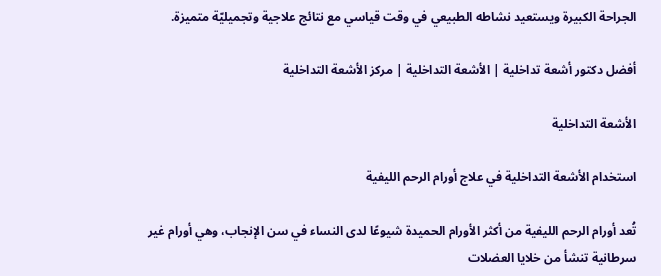الجراحة الكبيرة ويستعيد نشاطه الطبيعي في وقت قياسي مع نتائج علاجية وتجميليّة متميزة.

أفضل دكتور أشعة تداخلية | الأشعة التداخلية | مركز الأشعة التداخلية

الأشعة التداخلية

استخدام الأشعة التداخلية في علاج أورام الرحم الليفية

تُعد أورام الرحم الليفية من أكثر الأورام الحميدة شيوعًا لدى النساء في سن الإنجاب، وهي أورام غير سرطانية تنشأ من خلايا العضلات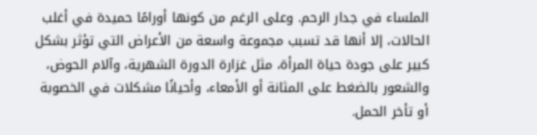الملساء في جدار الرحم. وعلى الرغم من كونها أورامًا حميدة في أغلب الحالات، إلا أنها قد تسبب مجموعة واسعة من الأعراض التي تؤثر بشكل كبير على جودة حياة المرأة، مثل غزارة الدورة الشهرية، وآلام الحوض، والشعور بالضغط على المثانة أو الأمعاء، وأحيانًا مشكلات في الخصوبة أو تأخر الحمل.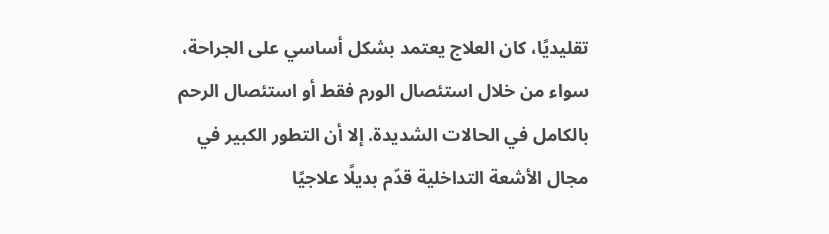تقليديًا، كان العلاج يعتمد بشكل أساسي على الجراحة، سواء من خلال استئصال الورم فقط أو استئصال الرحم بالكامل في الحالات الشديدة. إلا أن التطور الكبير في مجال الأشعة التداخلية قدّم بديلًا علاجيًا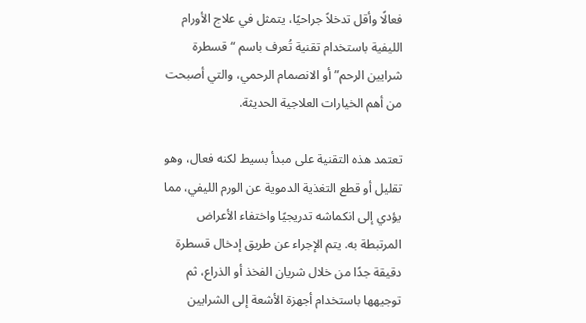فعالًا وأقل تدخلاً جراحيًا، يتمثل في علاج الأورام الليفية باستخدام تقنية تُعرف باسم “قسطرة شرايين الرحم” أو الانصمام الرحمي، والتي أصبحت من أهم الخيارات العلاجية الحديثة.

تعتمد هذه التقنية على مبدأ بسيط لكنه فعال، وهو تقليل أو قطع التغذية الدموية عن الورم الليفي، مما يؤدي إلى انكماشه تدريجيًا واختفاء الأعراض المرتبطة به. يتم الإجراء عن طريق إدخال قسطرة دقيقة جدًا من خلال شريان الفخذ أو الذراع، ثم توجيهها باستخدام أجهزة الأشعة إلى الشرايين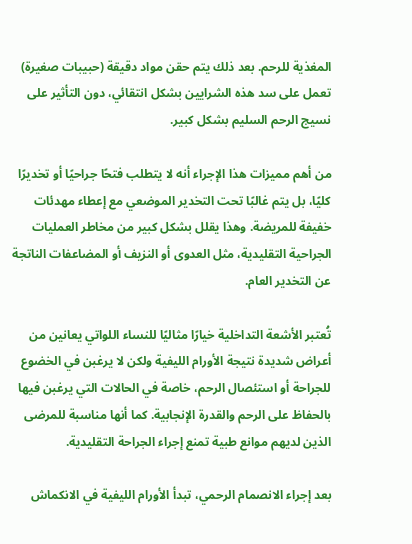المغذية للرحم. بعد ذلك يتم حقن مواد دقيقة (حبيبات صغيرة) تعمل على سد هذه الشرايين بشكل انتقائي، دون التأثير على نسيج الرحم السليم بشكل كبير.

من أهم مميزات هذا الإجراء أنه لا يتطلب فتحًا جراحيًا أو تخديرًا كليًا، بل يتم غالبًا تحت التخدير الموضعي مع إعطاء مهدئات خفيفة للمريضة. وهذا يقلل بشكل كبير من مخاطر العمليات الجراحية التقليدية، مثل العدوى أو النزيف أو المضاعفات الناتجة عن التخدير العام.

تُعتبر الأشعة التداخلية خيارًا مثاليًا للنساء اللواتي يعانين من أعراض شديدة نتيجة الأورام الليفية ولكن لا يرغبن في الخضوع للجراحة أو استئصال الرحم، خاصة في الحالات التي يرغبن فيها بالحفاظ على الرحم والقدرة الإنجابية. كما أنها مناسبة للمرضى الذين لديهم موانع طبية تمنع إجراء الجراحة التقليدية.

بعد إجراء الانصمام الرحمي، تبدأ الأورام الليفية في الانكماش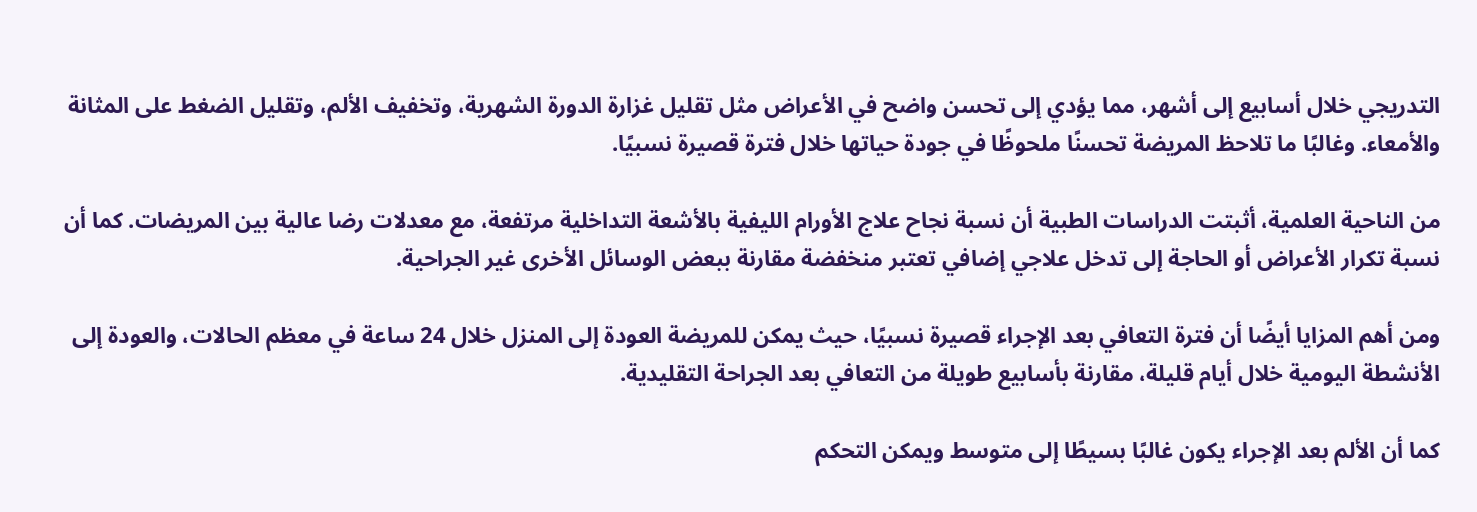التدريجي خلال أسابيع إلى أشهر، مما يؤدي إلى تحسن واضح في الأعراض مثل تقليل غزارة الدورة الشهرية، وتخفيف الألم، وتقليل الضغط على المثانة والأمعاء. وغالبًا ما تلاحظ المريضة تحسنًا ملحوظًا في جودة حياتها خلال فترة قصيرة نسبيًا.

من الناحية العلمية، أثبتت الدراسات الطبية أن نسبة نجاح علاج الأورام الليفية بالأشعة التداخلية مرتفعة، مع معدلات رضا عالية بين المريضات. كما أن نسبة تكرار الأعراض أو الحاجة إلى تدخل علاجي إضافي تعتبر منخفضة مقارنة ببعض الوسائل الأخرى غير الجراحية.

ومن أهم المزايا أيضًا أن فترة التعافي بعد الإجراء قصيرة نسبيًا، حيث يمكن للمريضة العودة إلى المنزل خلال 24 ساعة في معظم الحالات، والعودة إلى الأنشطة اليومية خلال أيام قليلة، مقارنة بأسابيع طويلة من التعافي بعد الجراحة التقليدية.

كما أن الألم بعد الإجراء يكون غالبًا بسيطًا إلى متوسط ويمكن التحكم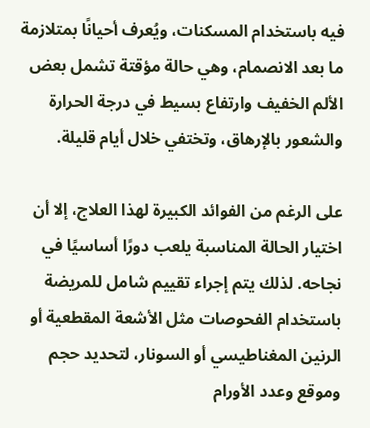فيه باستخدام المسكنات، ويُعرف أحيانًا بمتلازمة ما بعد الانصمام، وهي حالة مؤقتة تشمل بعض الألم الخفيف وارتفاع بسيط في درجة الحرارة والشعور بالإرهاق، وتختفي خلال أيام قليلة.

على الرغم من الفوائد الكبيرة لهذا العلاج، إلا أن اختيار الحالة المناسبة يلعب دورًا أساسيًا في نجاحه. لذلك يتم إجراء تقييم شامل للمريضة باستخدام الفحوصات مثل الأشعة المقطعية أو الرنين المغناطيسي أو السونار، لتحديد حجم وموقع وعدد الأورام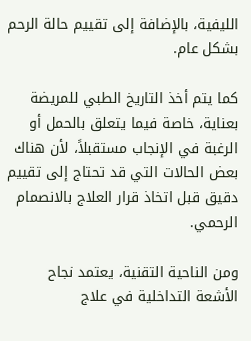الليفية، بالإضافة إلى تقييم حالة الرحم بشكل عام.

كما يتم أخذ التاريخ الطبي للمريضة بعناية، خاصة فيما يتعلق بالحمل أو الرغبة في الإنجاب مستقبلاً، لأن هناك بعض الحالات التي قد تحتاج إلى تقييم دقيق قبل اتخاذ قرار العلاج بالانصمام الرحمي.

ومن الناحية التقنية، يعتمد نجاح الأشعة التداخلية في علاج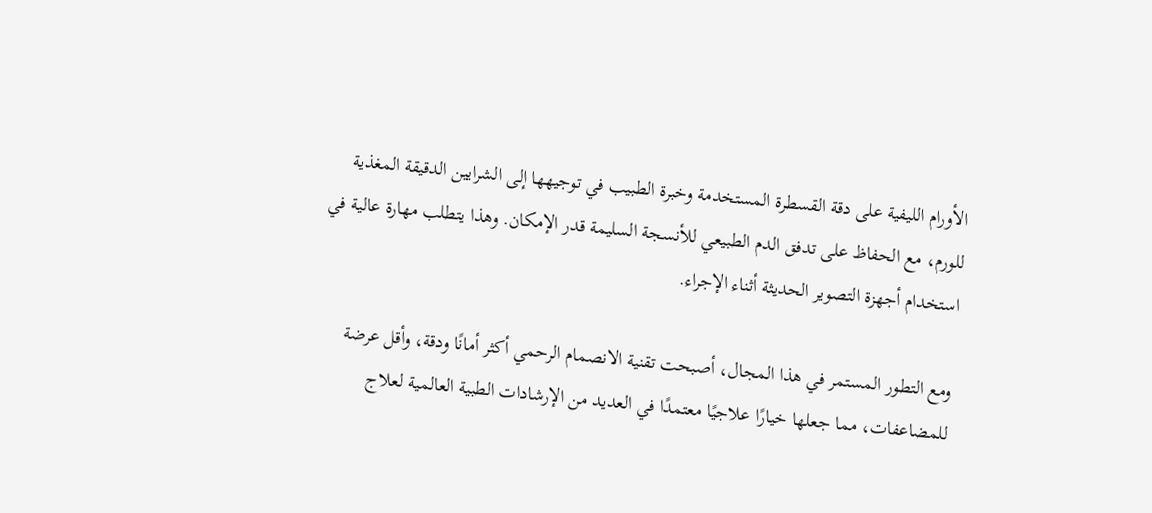الأورام الليفية على دقة القسطرة المستخدمة وخبرة الطبيب في توجيهها إلى الشرايين الدقيقة المغذية للورم، مع الحفاظ على تدفق الدم الطبيعي للأنسجة السليمة قدر الإمكان. وهذا يتطلب مهارة عالية في استخدام أجهزة التصوير الحديثة أثناء الإجراء.

ومع التطور المستمر في هذا المجال، أصبحت تقنية الانصمام الرحمي أكثر أمانًا ودقة، وأقل عرضة للمضاعفات، مما جعلها خيارًا علاجيًا معتمدًا في العديد من الإرشادات الطبية العالمية لعلاج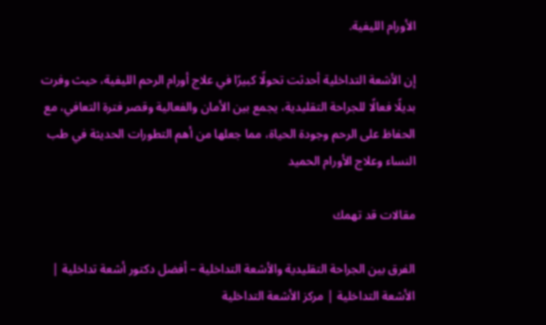الأورام الليفية.

إن الأشعة التداخلية أحدثت تحولًا كبيرًا في علاج أورام الرحم الليفية، حيث وفرت بديلًا فعالًا للجراحة التقليدية، يجمع بين الأمان والفعالية وقصر فترة التعافي، مع الحفاظ على الرحم وجودة الحياة، مما جعلها من أهم التطورات الحديثة في طب النساء وعلاج الأورام الحميد

مقالات قد تهمك

الفرق بين الجراحة التقليدية والأشعة التداخلية – أفضل دكتور أشعة تداخلية | الأشعة التداخلية | مركز الأشعة التداخلية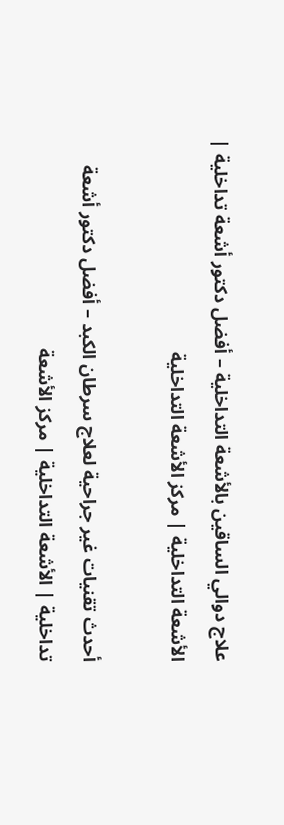علاج دوالي الساقين بالأشعة التداخلية – أفضل دكتور أشعة تداخلية | الأشعة التداخلية | مركز الأشعة التداخلية

أحدث تقنيات غير جراحية لعلاج سرطان الكبد – أفضل دكتور أشعة تداخلية | الأشعة التداخلية | مركز الأشعة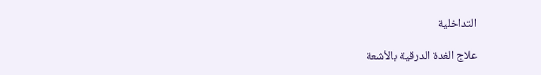التداخلية

علاج الغدة الدرقية بالأشعة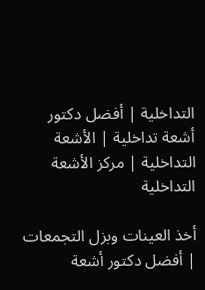التداخلية | أفضل دكتور أشعة تداخلية | الأشعة التداخلية | مركز الأشعة التداخلية

أخذ العينات وبزل التجمعات | أفضل دكتور أشعة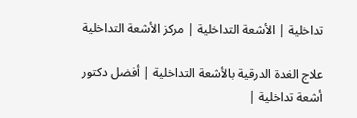تداخلية | الأشعة التداخلية | مركز الأشعة التداخلية

علاج الغدة الدرقية بالأشعة التداخلية | أفضل دكتور أشعة تداخلية |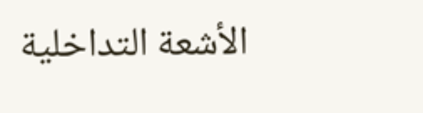الأشعة التداخلية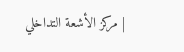| مركز الأشعة التداخلي